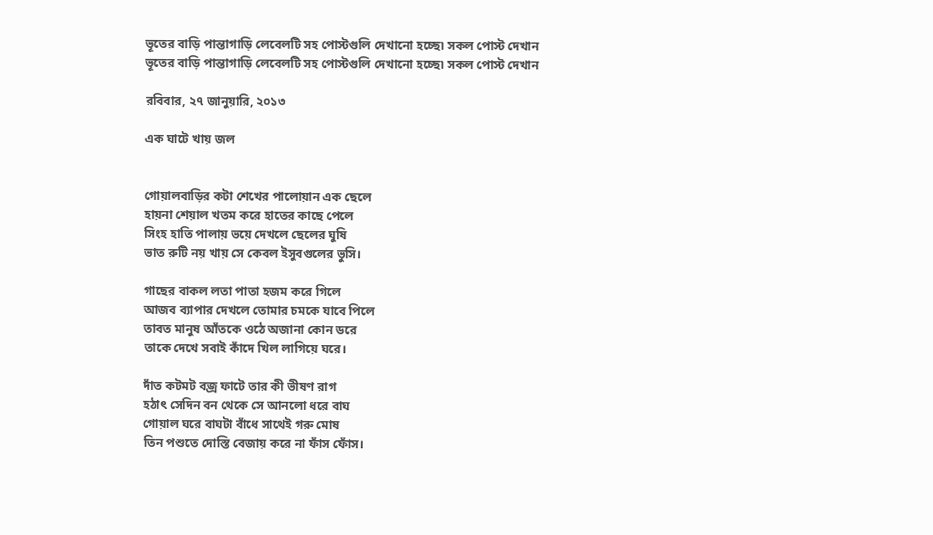ভূতের বাড়ি পান্তাগাড়ি লেবেলটি সহ পোস্টগুলি দেখানো হচ্ছে৷ সকল পোস্ট দেখান
ভূতের বাড়ি পান্তাগাড়ি লেবেলটি সহ পোস্টগুলি দেখানো হচ্ছে৷ সকল পোস্ট দেখান

রবিবার, ২৭ জানুয়ারি, ২০১৩

এক ঘাটে খায় জল


গোয়ালবাড়ির কটা শেখের পালোয়ান এক ছেলে
হায়না শেয়াল খতম করে হাতের কাছে পেলে
সিংহ হাতি পালায় ভয়ে দেখলে ছেলের ঘুষি
ভাত রুটি নয় খায় সে কেবল ইসুবগুলের ভুসি।

গাছের বাকল লতা পাতা হজম করে গিলে
আজব ব্যাপার দেখলে তোমার চমকে যাবে পিলে
তাবত মানুষ আঁতকে ওঠে অজানা কোন ডরে
তাকে দেখে সবাই কাঁদে খিল লাগিয়ে ঘরে।

দাঁত কটমট বজ্র ফাটে তার কী ভীষণ রাগ
হঠাৎ সেদিন বন থেকে সে আনলো ধরে বাঘ
গোয়াল ঘরে বাঘটা বাঁধে সাথেই গরু মোষ
তিন পশুতে দোস্তি বেজায় করে না ফাঁস ফোঁস।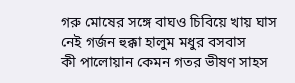গরু মোষের সঙ্গে বাঘও চিবিয়ে খায় ঘাস
নেই গর্জন হুক্কা হালুম মধুর বসবাস
কী পালোয়ান কেমন গতর ভীষণ সাহস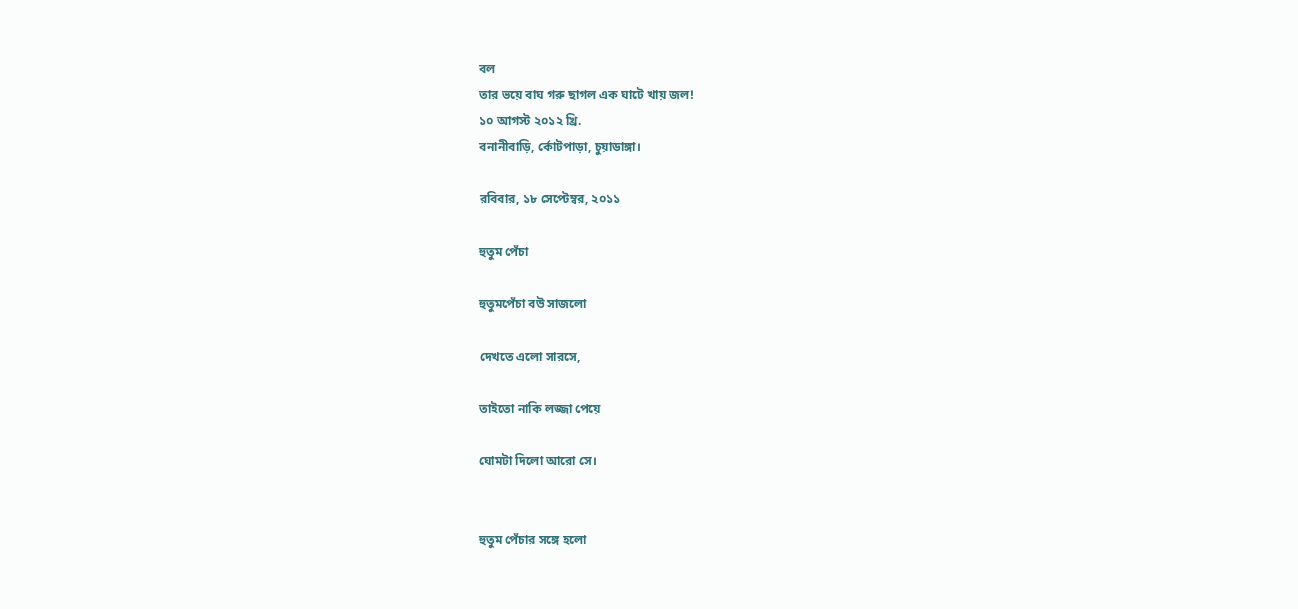বল
তার ভয়ে বাঘ গরু ছাগল এক ঘাটে খায় জল!
১০ আগস্ট ২০১২ খ্রি.
বনানীবাড়ি, র্কোটপাড়া, চুয়াডাঙ্গা।

রবিবার, ১৮ সেপ্টেম্বর, ২০১১

হুতুম পেঁচা

হুতুমপেঁচা বউ সাজলো

দেখতে এলো সারসে,

তাইতো নাকি লজ্জা পেয়ে

ঘোমটা দিলো আরো সে।


হুতুম পেঁচার সঙ্গে হলো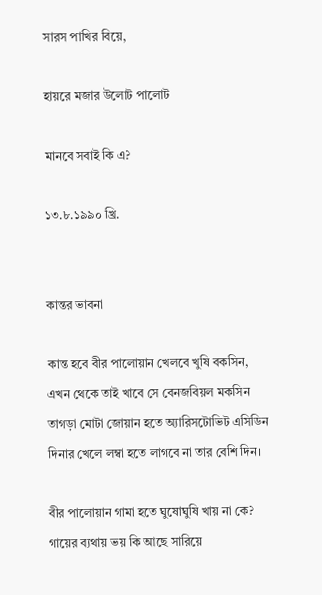সারস পাখির বিয়ে,

হায়রে মজার উলোট পালোট

মানবে সবাই কি এ?

১৩.৮.১৯৯০ খ্রি.


কান্তর ভাবনা

কান্ত হবে বীর পালোয়ান খেলবে খুষি বকসিন,
এখন থেকে তাই খাবে সে বেনজবিয়ল মকসিন
তাগড়া মোটা জোয়ান হতে অ্যারিসটোভিট এসিডিন
দিনার খেলে লম্বা হতে লাগবে না তার বেশি দিন।

বীর পালোয়ান গামা হতে ঘুষোঘুষি খায় না কে?
গায়ের ব্যথায় ভয় কি আছে সারিয়ে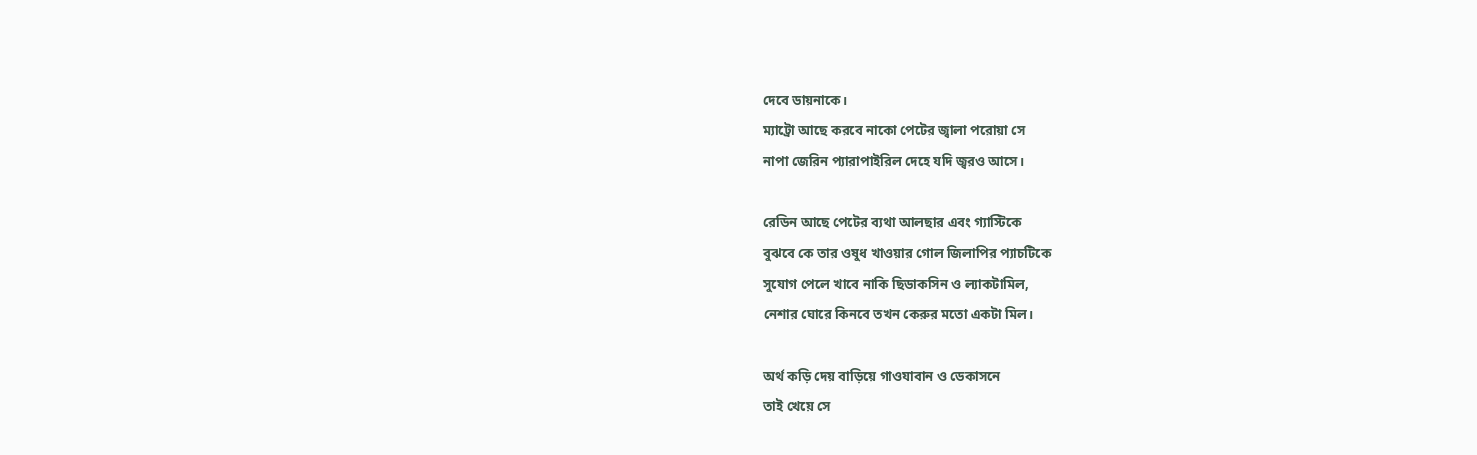দেবে ডায়নাকে।
ম্যাট্রো আছে করবে নাকো পেটের জ্বালা পরোয়া সে
নাপা জেরিন প্যারাপাইরিল দেহে যদি জ্বরও আসে।

রেডিন আছে পেটের ব্যথা আলছার এবং গ্যাস্টিকে
বুঝবে কে তার ওষুধ খাওয়ার গোল জিলাপির প্যাচটিকে
সুযোগ পেলে খাবে নাকি ছিডাকসিন ও ল্যাকটামিল,
নেশার ঘোরে কিনবে তখন কেরুর মতো একটা মিল।

অর্থ কড়ি দেয় বাড়িয়ে গাওযাবান ও ডেকাসনে
তাই খেয়ে সে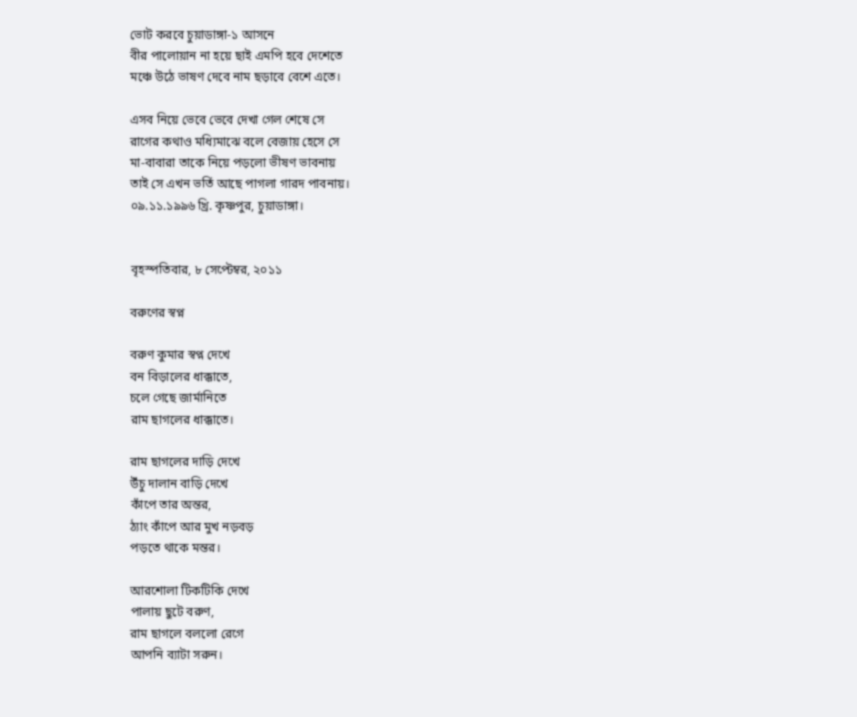ভোট করবে চুয়াডাঙ্গা-১ আসনে
বীর পালোয়ান না হয়ে ছাই এমপি হবে দেশেতে
মঞ্চে উঠে ভাষণ দেবে নাম ছড়াবে বেশে এতে।

এসব নিয়ে ভেবে ভেবে দেখা গেল শেষে সে
রাগের কথাও মধ্যিমাঝে বলে বেজায় হেসে সে
মা-বাবারা তাকে নিয়ে পড়লো ভীষণ ভাবনায়
তাই সে এখন ভর্তি আছে পাগলা গারদ পাবনায়।
০৯.১১.১৯৯৬ খ্রি. কৃষ্ণপুর, চুয়াডাঙ্গা।


বৃহস্পতিবার, ৮ সেপ্টেম্বর, ২০১১

বরুণের স্বপ্ন

বরুণ কুমার স্বপ্ন দেখে
বন বিড়ালের ধাক্কাতে,
চলে গেছে জার্মানিতে
রাম ছাগলের ধাক্কাতে।

রাম ছাগলের দাড়ি দেখে
উঁচু দালান বাড়ি দেখে
কাঁপে তার অন্তর,
ঠ্যাং কাঁপে আর মুখ নড়বড়
পড়তে থাকে মন্তর।

আরশোলা টিকটিকি দেখে
পালায় ছুটে বরুণ,
রাম ছাগলে বললো রেগে
আপনি ব্যাটা সরুন।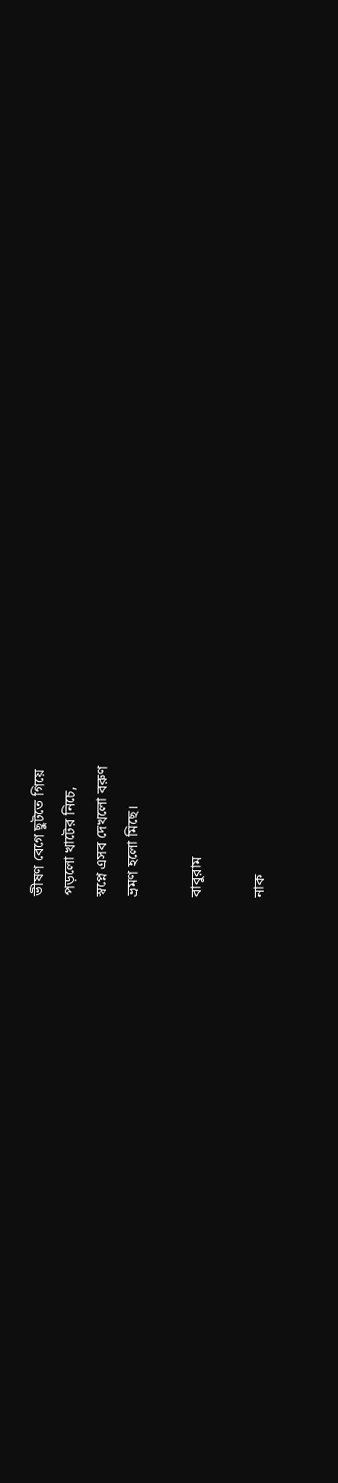ভীষণ বেগে ছুটতে গিয়ে
পড়লো খাটের নিচে,
স্বপ্নে এসব দেখলো বরুণ
ভ্রমণ হলো মিছে।

বাবুরাম

নাক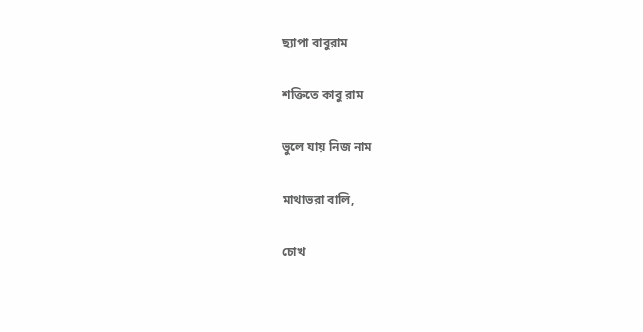ছ্যাপা বাবুরাম

শক্তিতে কাবু রাম

ভুলে যায় নিজ নাম

মাথাভরা বালি,

চোখ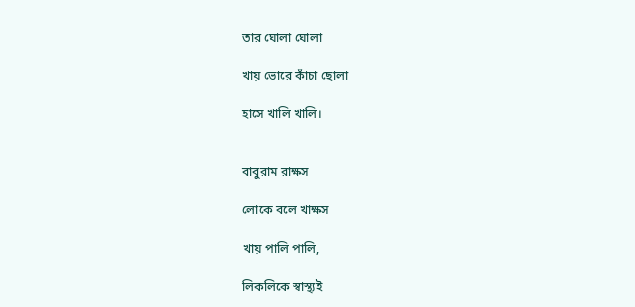তার ঘোলা ঘোলা

খায় ভোরে কাঁচা ছোলা

হাসে খালি খালি।


বাবুরাম রাক্ষস

লোকে বলে খাক্ষস

খায় পালি পালি,

লিকলিকে স্বাস্থ্যই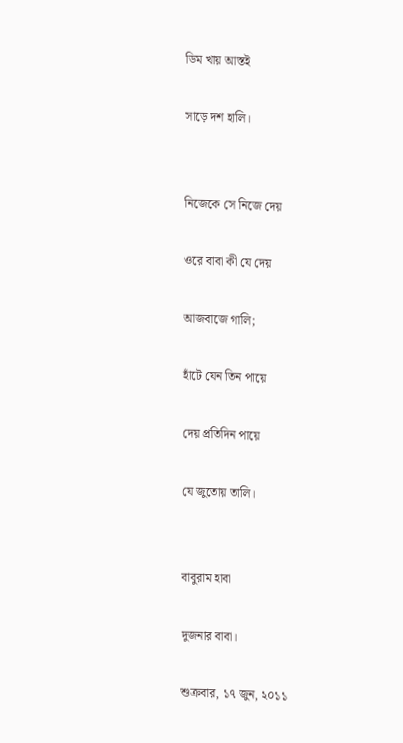ডিম খায় আস্তই

সাড়ে দশ হালি।


নিজেকে সে নিজে দেয়

ওরে বাবা কী যে দেয়

আজবাজে গালি;

হাঁটে যেন তিন পায়ে

দেয় প্রতিদিন পায়ে

যে জুতোয় তালি।


বাবুরাম হাবা

দুজনার বাবা।

শুক্রবার, ১৭ জুন, ২০১১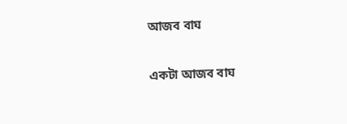আজব বাঘ

একটা আজব বাঘ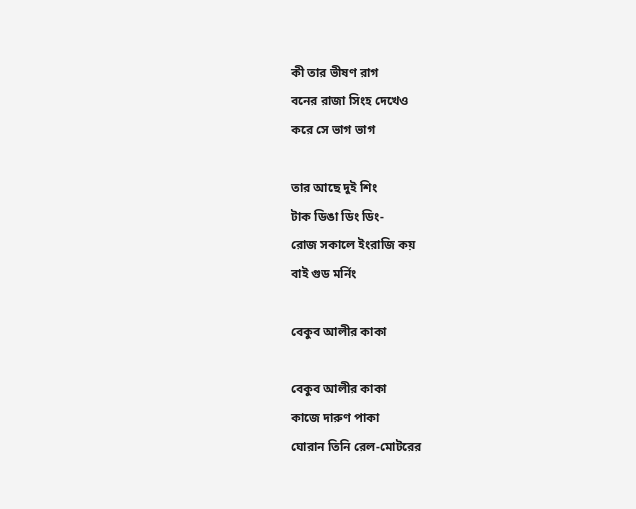কী তার ভীষণ রাগ
বনের রাজা সিংহ দেখেও
করে সে ভাগ ভাগ

তার আছে দুই শিং
টাক ডিঙা ডিং ডিং-
রোজ সকালে ইংরাজি কয়
বাই গুড মর্নিং

বেকুব আলীর কাকা

বেকুব আলীর কাকা
কাজে দারুণ পাকা
ঘোরান তিনি রেল-মোটরের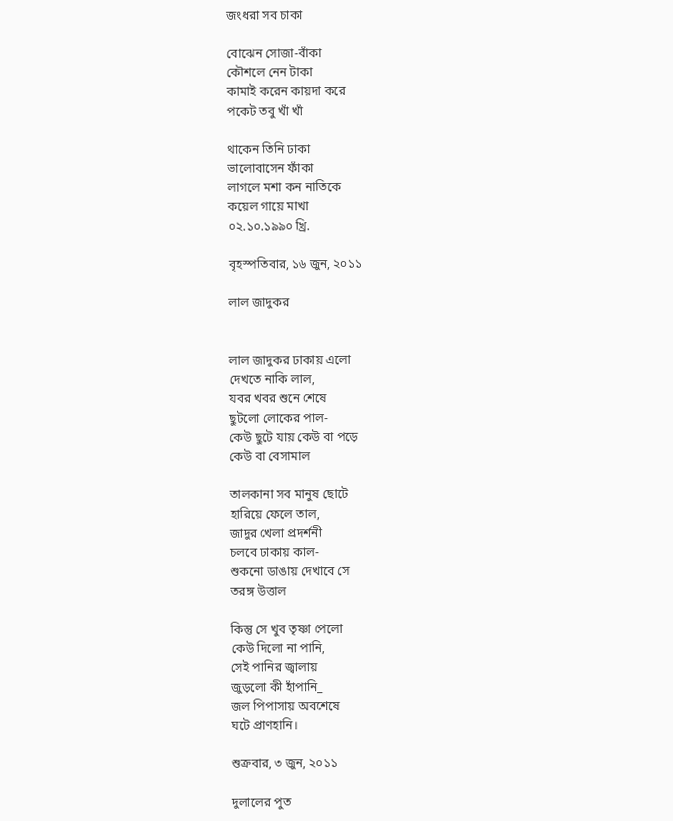জংধরা সব চাকা

বোঝেন সোজা-বাঁকা
কৌশলে নেন টাকা
কামাই করেন কায়দা করে
পকেট তবু খাঁ খাঁ

থাকেন তিনি ঢাকা
ভালোবাসেন ফাঁকা
লাগলে মশা কন নাতিকে
কয়েল গায়ে মাখা
০২.১০.১৯৯০ খ্রি.

বৃহস্পতিবার, ১৬ জুন, ২০১১

লাল জাদুকর


লাল জাদুকর ঢাকায় এলো
দেখতে নাকি লাল,
যবর খবর শুনে শেষে
ছুটলো লোকের পাল-
কেউ ছুটে যায় কেউ বা পড়ে
কেউ বা বেসামাল

তালকানা সব মানুষ ছোটে
হারিয়ে ফেলে তাল,
জাদুর খেলা প্রদর্শনী
চলবে ঢাকায় কাল-
শুকনো ডাঙায় দেখাবে সে
তরঙ্গ উত্তাল

কিন্তু সে খুব তৃষ্ণা পেলো
কেউ দিলো না পানি,
সেই পানির জ্বালায়
জুড়লো কী হাঁপানি_
জল পিপাসায় অবশেষে
ঘটে প্রাণহানি।

শুক্রবার, ৩ জুন, ২০১১

দুলালের পুত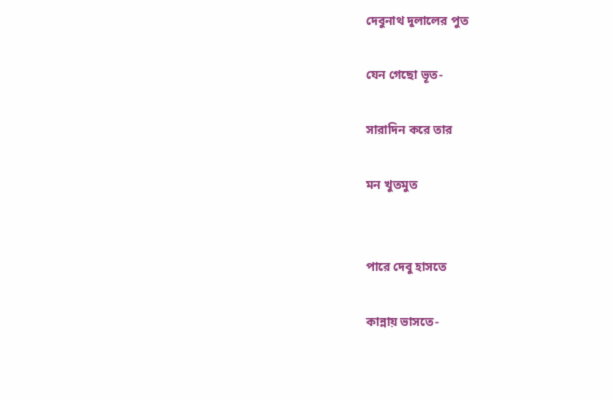দেবুনাথ দুলালের পুত

যেন গেছো ভূত-

সারাদিন করে তার

মন খুতমুত


পারে দেবু হাসতে

কান্নায় ভাসতে-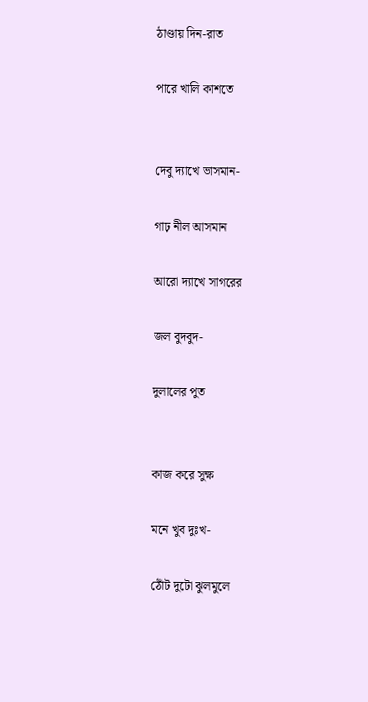ঠাণ্ডায় দিন-রাত

পারে খালি কাশতে


দেবু দ্যাখে ভাসমান-

গাঢ় নীল আসমান

আরো দ্যাখে সাগরের

জল বুদবুদ-

দুলালের পুত


কাজ করে সুক্ষ

মনে খুব দুঃখ-

ঠোঁট দুটো ঝুলমুলে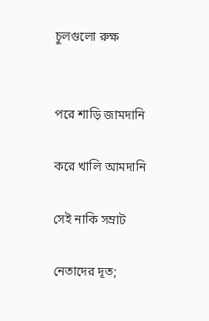চুলগুলো রুক্ষ


পরে শাড়ি জামদানি

করে খালি আমদানি

সেই নাকি সম্রাট

নেতাদের দূত;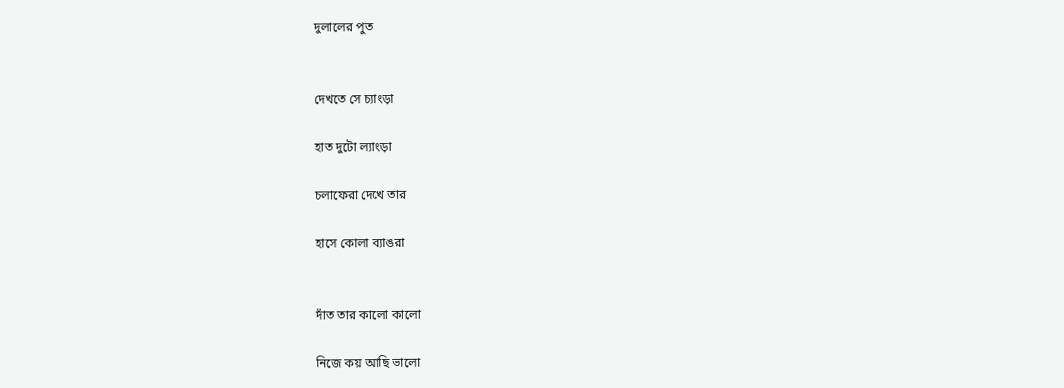দুলালের পুত


দেখতে সে চ্যাংড়া

হাত দুটো ল্যাংড়া

চলাফেরা দেখে তার

হাসে কোলা ব্যাঙরা


দাঁত তার কালো কালো

নিজে কয় আছি ভালো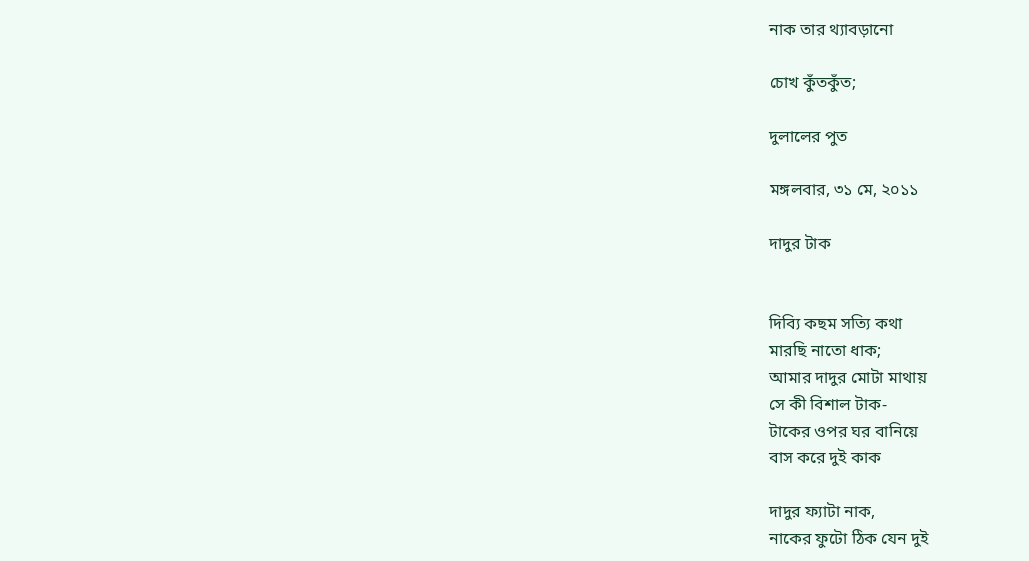নাক তার থ্যাবড়ানো

চোখ কুঁতকুঁত;

দুলালের পুত

মঙ্গলবার, ৩১ মে, ২০১১

দাদুর টাক


দিব্যি কছম সত্যি কথা
মারছি নাতো ধাক;
আমার দাদুর মোটা মাথায়
সে কী বিশাল টাক-
টাকের ওপর ঘর বানিয়ে
বাস করে দুই কাক

দাদুর ফ্যাটা নাক,
নাকের ফুটো ঠিক যেন দুই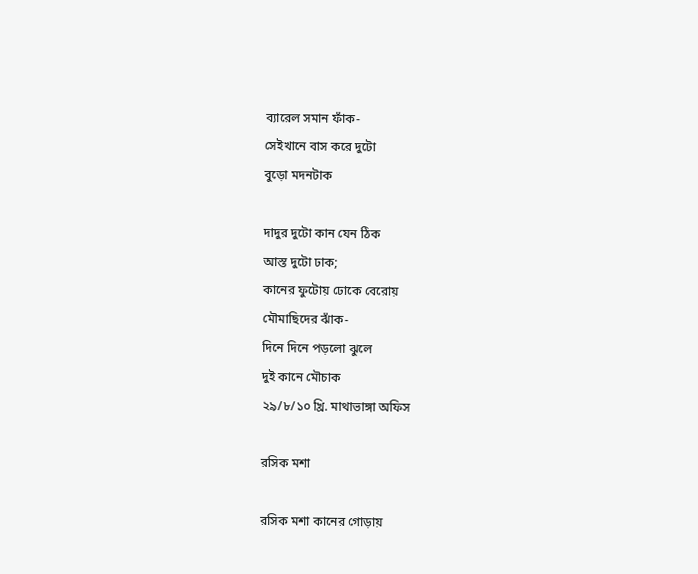ব্যারেল সমান ফাঁক-
সেইখানে বাস করে দুটো
বুড়ো মদনটাক

দাদুর দুটো কান যেন ঠিক
আস্ত দুটো ঢাক;
কানের ফুটোয় ঢোকে বেরোয়
মৌমাছিদের ঝাঁক-
দিনে দিনে পড়লো ঝুলে
দুই কানে মৌচাক
২৯/৮/১০ খ্রি. মাথাভাঙ্গা অফিস

রসিক মশা

রসিক মশা কানের গোড়ায়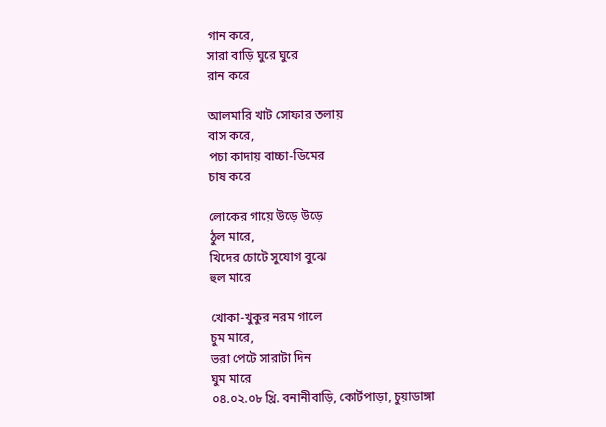গান করে,
সারা বাড়ি ঘুরে ঘুরে
রান করে

আলমারি খাট সোফার তলায়
বাস করে,
পচা কাদায় বাচ্চা-ডিমের
চাষ করে

লোকের গায়ে উড়ে উড়ে
ঠুল মারে,
খিদের চোটে সুযোগ বুঝে
হুল মারে

খোকা-খুকুর নরম গালে
চুম মারে,
ভরা পেটে সারাটা দিন
ঘুম মারে
০৪.০২.০৮ খ্রি. বনানীবাড়ি, কোর্টপাড়া, চুয়াডাঙ্গা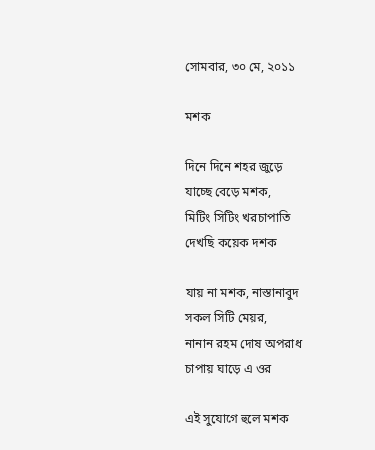সোমবার, ৩০ মে, ২০১১

মশক

দিনে দিনে শহর জুড়ে
যাচ্ছে বেড়ে মশক,
মিটিং সিটিং খরচাপাতি
দেখছি কয়েক দশক

যায় না মশক, নাস্তানাবুদ
সকল সিটি মেয়র,
নানান রহম দোষ অপরাধ
চাপায় ঘাড়ে এ ওর

এই সুযোগে হুলে মশক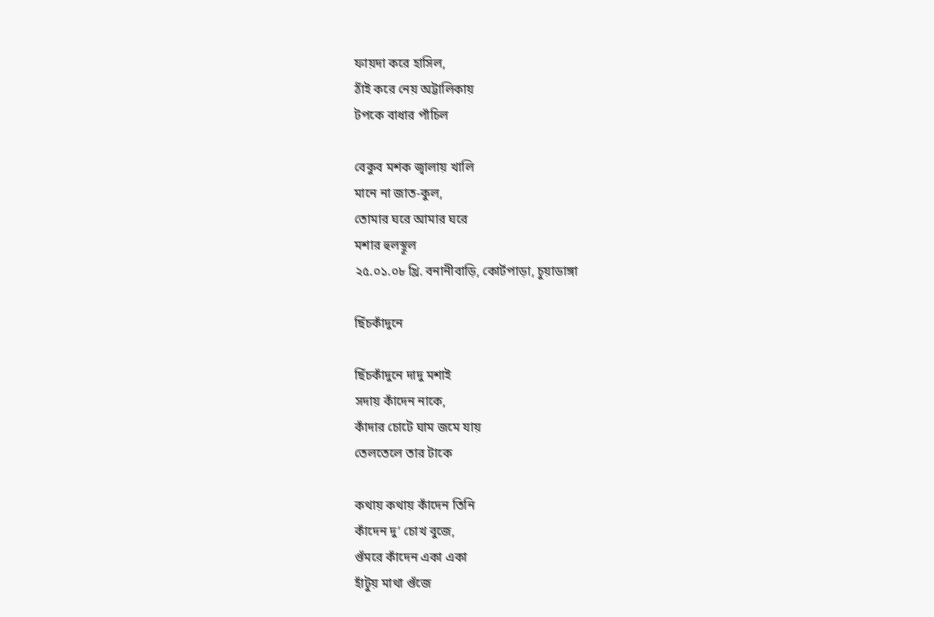ফায়দা করে হাসিল,
ঠাঁই করে নেয় অট্টালিকায়
টপকে বাধার পাঁচিল

বেকুব মশক জ্বালায় খালি
মানে না জাত-কুল,
তোমার ঘরে আমার ঘরে
মশার হুলস্থূল
২৫.০১.০৮ খ্রি. বনানীবাড়ি, কোর্টপাড়া, চুয়াডাঙ্গা

ছিঁচকাঁদুনে

ছিঁচকাঁদুনে দাদু মশাই
সদায় কাঁদেন নাকে,
কাঁদার চোটে ঘাম জমে যায়
তেলতেলে তার টাকে

কথায় কথায় কাঁদেন তিনি
কাঁদেন দু’ চোখ বুজে,
গুঁমরে কাঁদেন একা একা
হাঁটুয় মাথা গুঁজে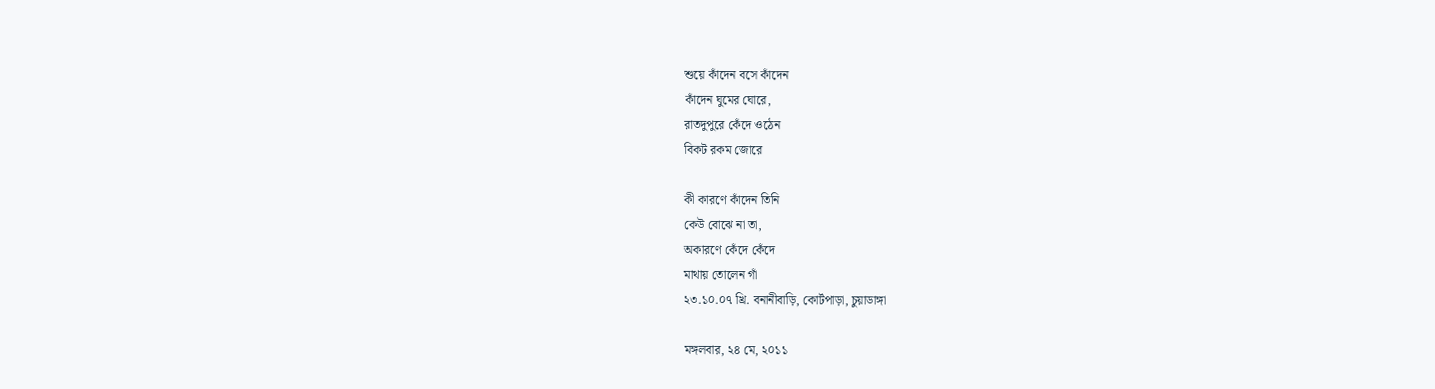শুয়ে কাঁদেন বসে কাঁদেন
কাঁদেন ঘুমের ঘোরে,
রাতদুপুরে কেঁদে ওঠেন
বিকট রকম জোরে

কী কারণে কাঁদেন তিনি
কেউ বোঝে না তা,
অকারণে কেঁদে কেঁদে
মাথায় তোলেন গাঁ
২৩.১০.০৭ খ্রি. বনানীবাড়ি, কোর্টপাড়া, চুয়াডাঙ্গা

মঙ্গলবার, ২৪ মে, ২০১১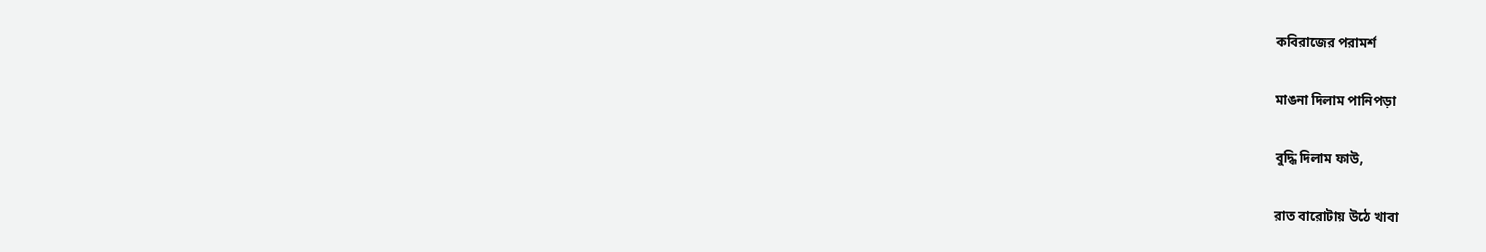কবিরাজের পরামর্শ

মাঙনা দিলাম পানিপড়া

বুদ্ধি দিলাম ফাউ,

রাত বারোটায় উঠে খাবা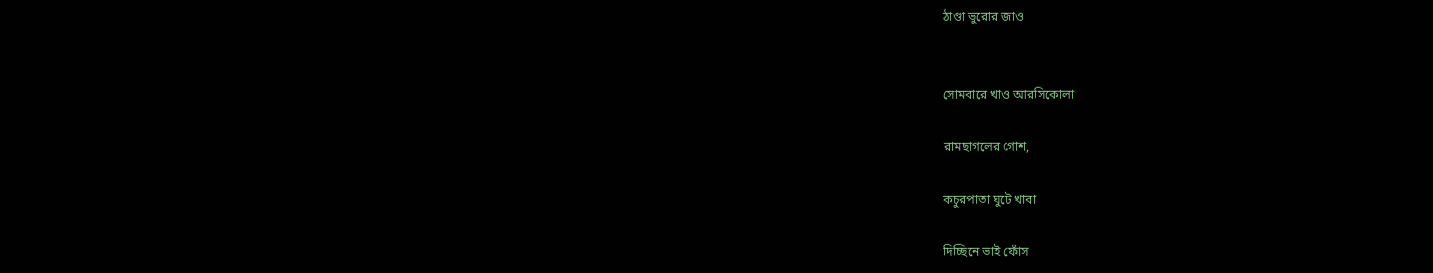ঠাণ্ডা ভুরোর জাও


সোমবারে খাও আরসিকোলা

রামছাগলের গোশ,

কচুরপাতা ঘুটে খাবা

দিচ্ছিনে ভাই ফোঁস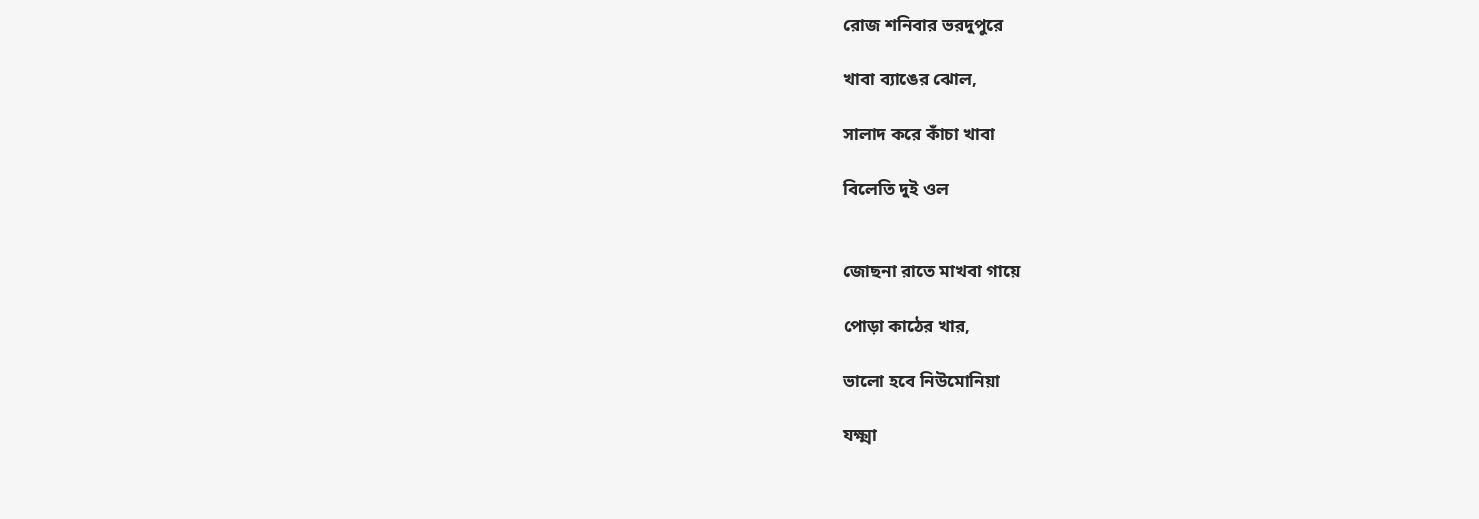রোজ শনিবার ভরদুপুরে

খাবা ব্যাঙের ঝোল,

সালাদ করে কাঁচা খাবা

বিলেতি দুই ওল


জোছনা রাতে মাখবা গায়ে

পোড়া কাঠের খার,

ভালো হবে নিউমোনিয়া

যক্ষ্মা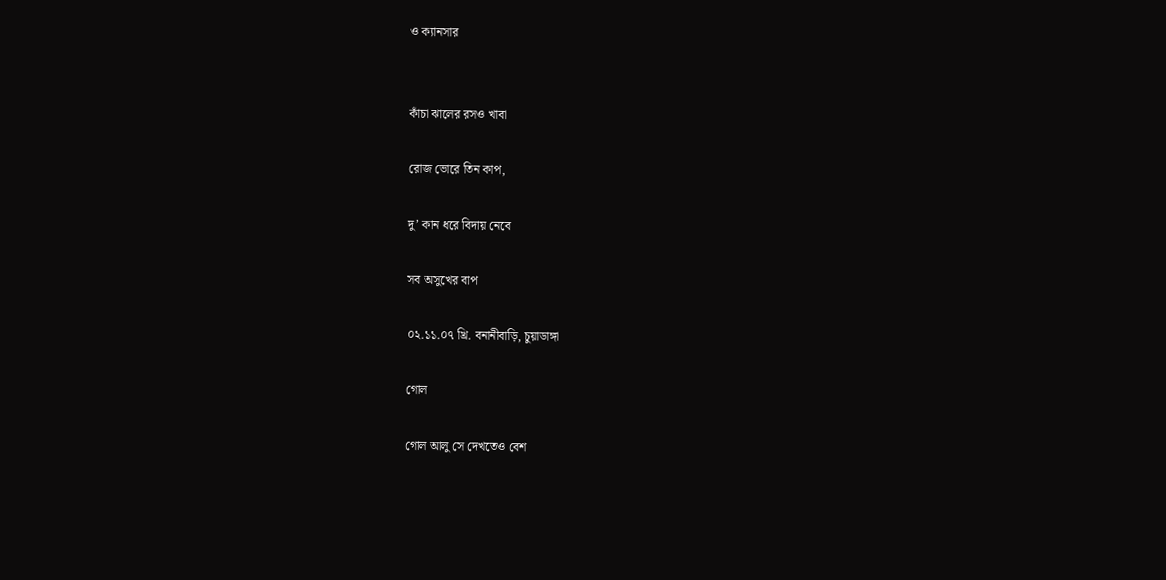ও ক্যানসার


কাঁচা ঝালের রসও খাবা

রোজ ভোরে তিন কাপ,

দু’ কান ধরে বিদায় নেবে

সব অসুখের বাপ

০২.১১.০৭ খ্রি. বনানীবাড়ি, চুয়াডাঙ্গা

গোল

গোল আলু সে দেখতেও বেশ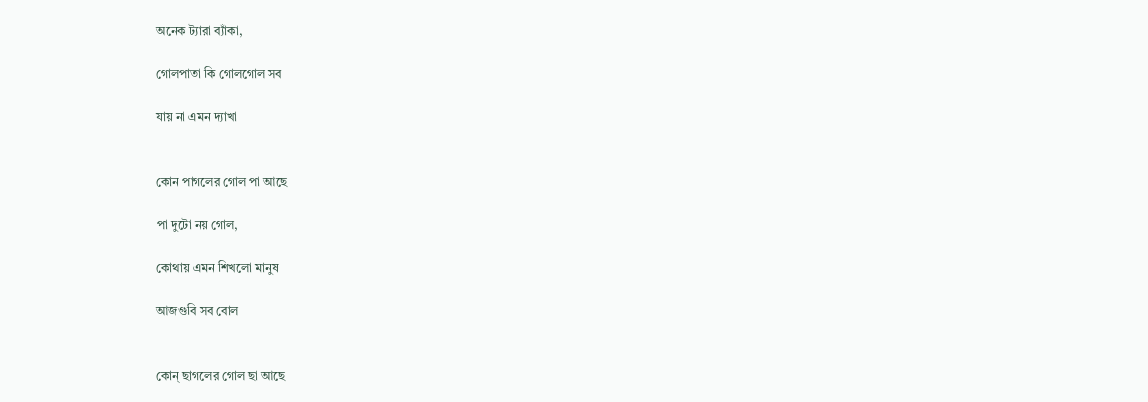অনেক ট্যারা ব্যাঁকা,

গোলপাতা কি গোলগোল সব

যায় না এমন দ্যাখা


কোন পাগলের গোল পা আছে

পা দুটো নয় গোল,

কোথায় এমন শিখলো মানুষ

আজগুবি সব বোল


কোন্ ছাগলের গোল ছা আছে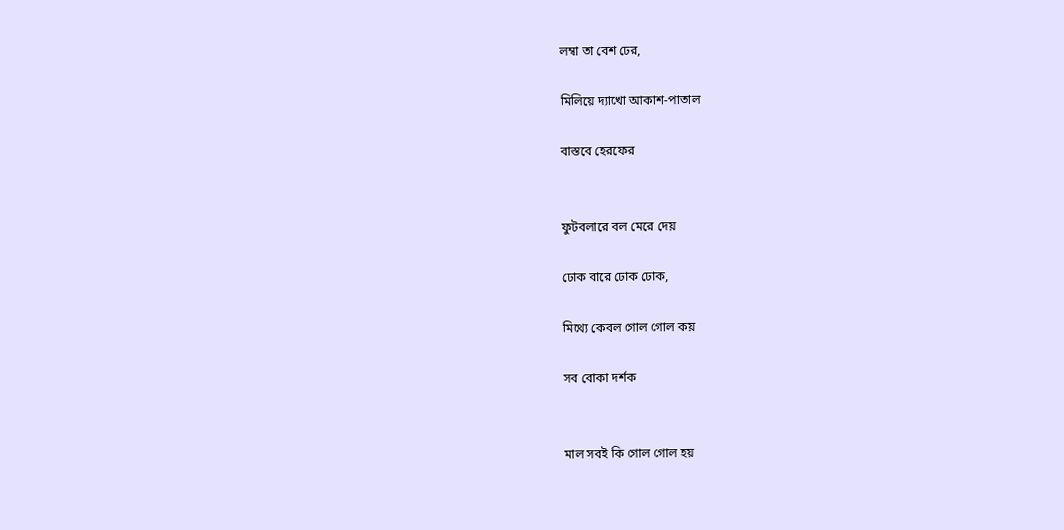লম্বা তা বেশ ঢের,

মিলিয়ে দ্যাখো আকাশ-পাতাল

বাস্তবে হেরফের


ফুটবলারে বল মেরে দেয়

ঢোক বারে ঢোক ঢোক,

মিথ্যে কেবল গোল গোল কয়

সব বোকা দর্শক


মাল সবই কি গোল গোল হয়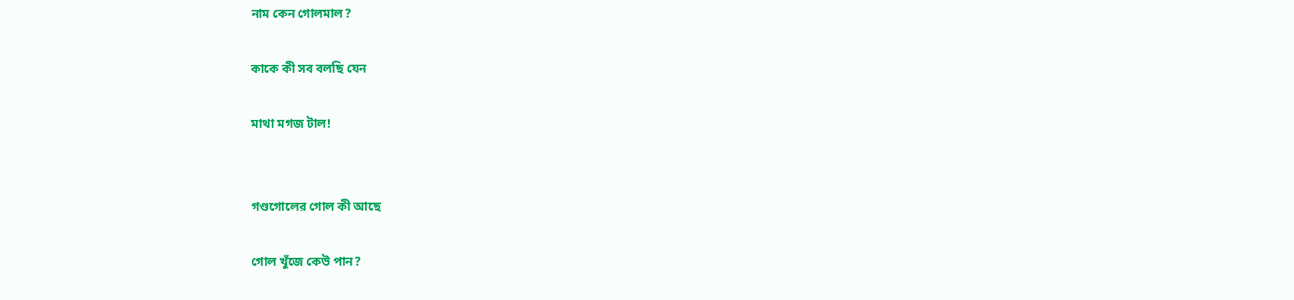নাম কেন গোলমাল?

কাকে কী সব বলছি যেন

মাথা মগজ টাল!


গণ্ডগোলের গোল কী আছে

গোল খুঁজে কেউ পান?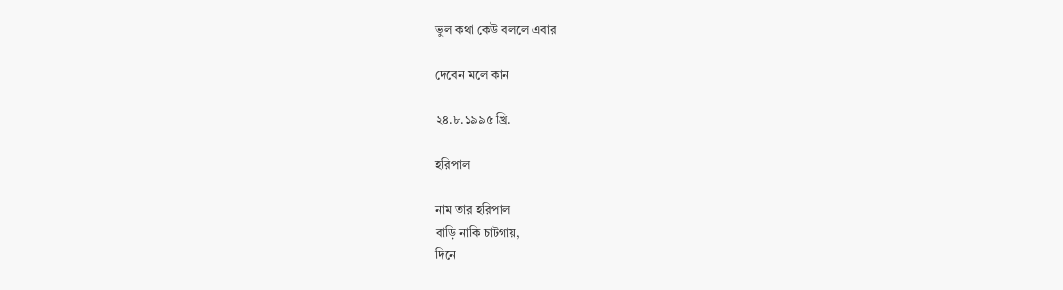ভুল কথা কেউ বললে এবার

দেবেন মলে কান

২৪.৮.১৯৯৫ খ্রি.

হরিপাল

নাম তার হরিপাল
বাড়ি নাকি চাটগায়,
দিনে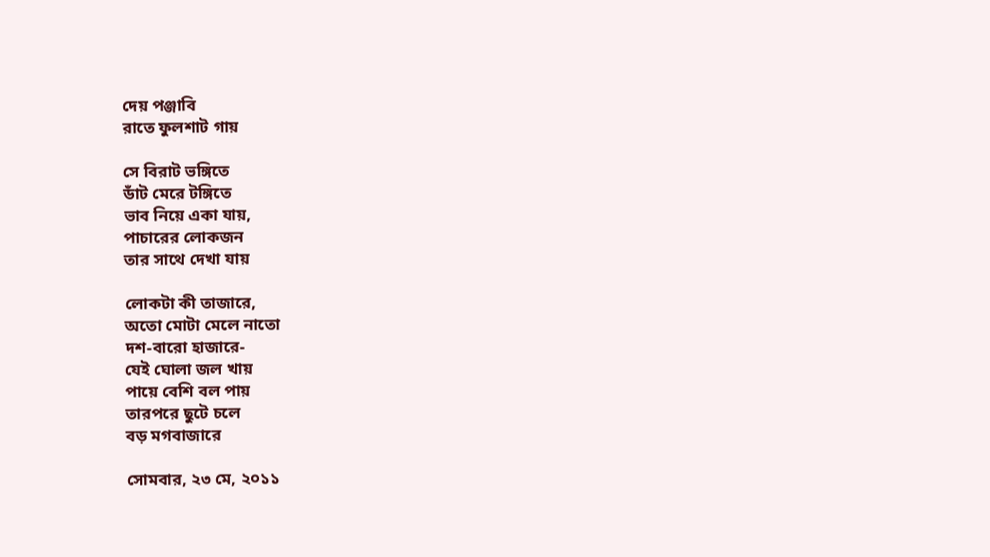দেয় পঞ্জাবি
রাতে ফুলশাট গায়

সে বিরাট ভঙ্গিতে
ডাঁট মেরে টঙ্গিতে
ভাব নিয়ে একা যায়,
পাচারের লোকজন
তার সাথে দেখা যায়

লোকটা কী তাজারে,
অতো মোটা মেলে নাতো
দশ-বারো হাজারে-
যেই ঘোলা জল খায়
পায়ে বেশি বল পায়
তারপরে ছুটে চলে
বড় মগবাজারে

সোমবার, ২৩ মে, ২০১১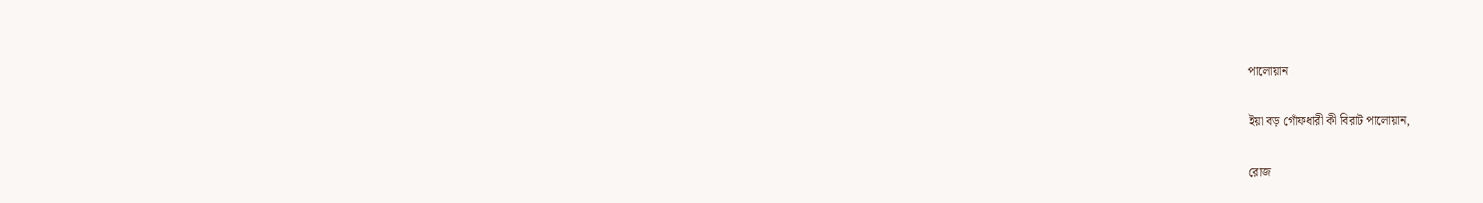পালোয়ান

ইয়া বড় গোঁফধারী কী বিরাট পালোয়ান,

রোজ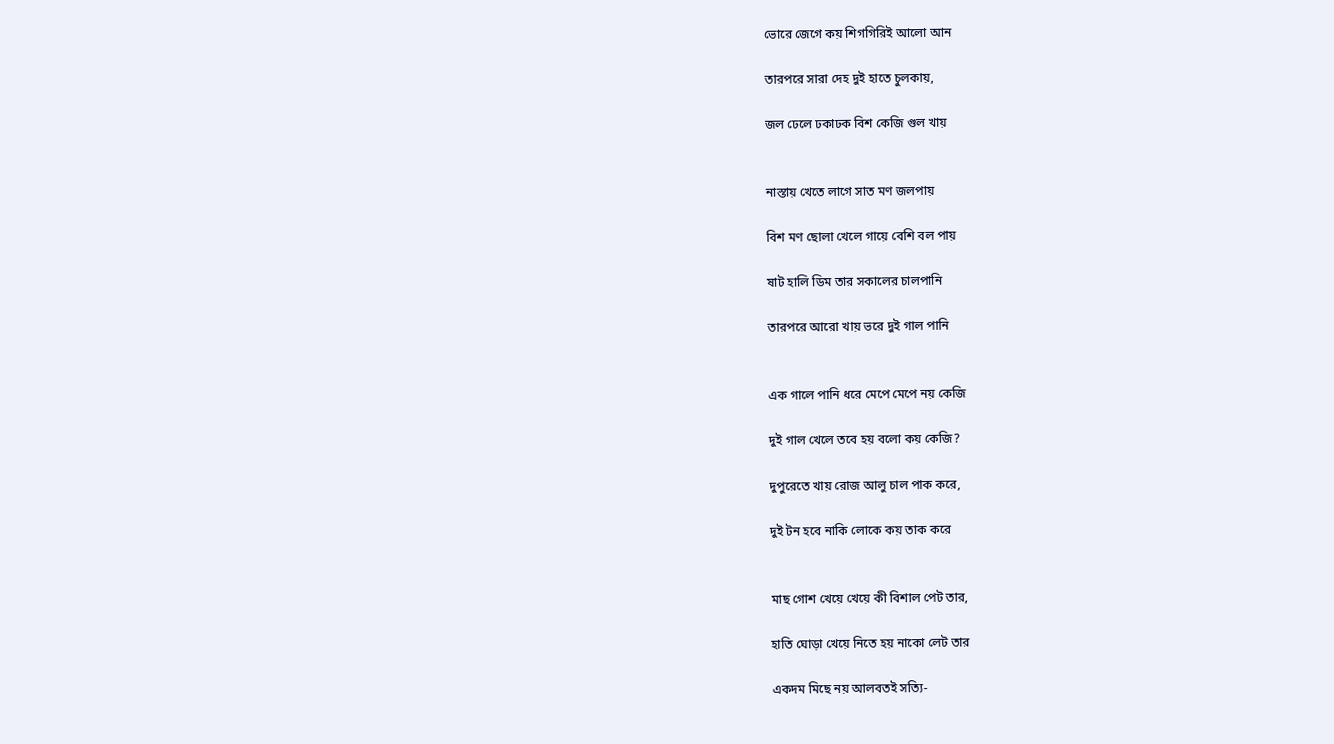ভোরে জেগে কয় শিগগিরিই আলো আন

তারপরে সারা দেহ দুই হাতে চুলকায়,

জল ঢেলে ঢকাঢক বিশ কেজি গুল খায়


নাস্তায় খেতে লাগে সাত মণ জলপায়

বিশ মণ ছোলা খেলে গায়ে বেশি বল পায়

ষাট হালি ডিম তার সকালের চালপানি

তারপরে আরো খায় ভরে দুই গাল পানি


এক গালে পানি ধরে মেপে মেপে নয় কেজি

দুই গাল খেলে তবে হয় বলো কয় কেজি?

দুপুরেতে খায় রোজ আলু চাল পাক করে,

দুই টন হবে নাকি লোকে কয় তাক করে


মাছ গোশ খেয়ে খেয়ে কী বিশাল পেট তার,

হাতি ঘোড়া খেয়ে নিতে হয় নাকো লেট তার

একদম মিছে নয় আলবতই সত্যি-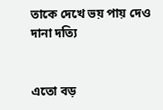তাকে দেখে ভয় পায় দেও দানা দত্যি


এতো বড়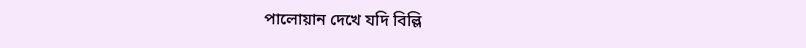পালোয়ান দেখে যদি বিল্লি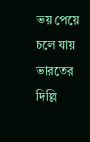ভয় পেয়ে চলে যায় ভারতের দিল্লি